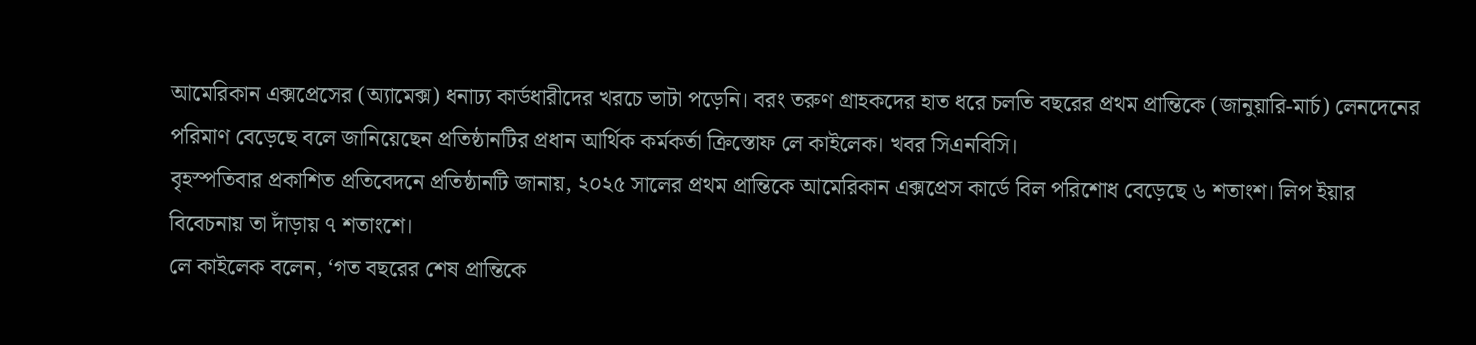আমেরিকান এক্সপ্রেসের (অ্যামেক্স) ধনাঢ্য কার্ডধারীদের খরচে ভাটা পড়েনি। বরং তরুণ গ্রাহকদের হাত ধরে চলতি বছরের প্রথম প্রান্তিকে (জানুয়ারি-মার্চ) লেনদেনের পরিমাণ বেড়েছে বলে জানিয়েছেন প্রতিষ্ঠানটির প্রধান আর্থিক কর্মকর্তা ক্রিস্তোফ লে কাইলেক। খবর সিএনবিসি।
বৃহস্পতিবার প্রকাশিত প্রতিবেদনে প্রতিষ্ঠানটি জানায়, ২০২৫ সালের প্রথম প্রান্তিকে আমেরিকান এক্সপ্রেস কার্ডে বিল পরিশোধ বেড়েছে ৬ শতাংশ। লিপ ইয়ার বিবেচনায় তা দাঁড়ায় ৭ শতাংশে।
লে কাইলেক বলেন, ‘গত বছরের শেষ প্রান্তিকে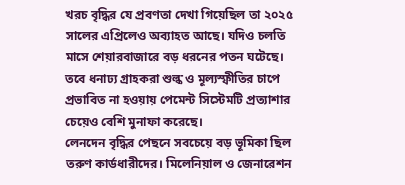খরচ বৃদ্ধির যে প্রবণতা দেখা গিয়েছিল তা ২০২৫ সালের এপ্রিলেও অব্যাহত আছে। যদিও চলতি মাসে শেয়ারবাজারে বড় ধরনের পতন ঘটেছে। তবে ধনাঢ্য গ্রাহকরা শুল্ক ও মূল্যস্ফীতির চাপে প্রভাবিত না হওয়ায় পেমেন্ট সিস্টেমটি প্রত্যাশার চেয়েও বেশি মুনাফা করেছে।
লেনদেন বৃদ্ধির পেছনে সবচেয়ে বড় ভূমিকা ছিল তরুণ কার্ডধারীদের। মিলেনিয়াল ও জেনারেশন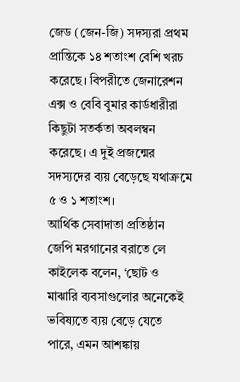জেড (জেন-জি) সদস্যরা প্রথম প্রান্তিকে ১৪ শতাংশ বেশি খরচ করেছে। বিপরীতে জেনারেশন এক্স ও বেবি বুমার কার্ডধারীরা কিছুটা সতর্কতা অবলম্বন করেছে। এ দুই প্রজন্মের সদস্যদের ব্যয় বেড়েছে যথাক্রমে ৫ ও ১ শতাংশ।
আর্থিক সেবাদাতা প্রতিষ্ঠান জেপি মরগানের বরাতে লে কাইলেক বলেন, ‘ছোট ও মাঝারি ব্যবসাগুলোর অনেকেই ভবিষ্যতে ব্যয় বেড়ে যেতে পারে, এমন আশঙ্কায়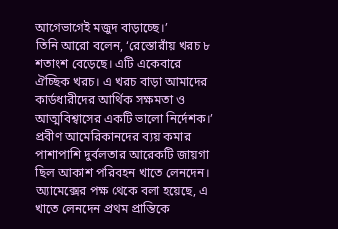আগেভাগেই মজুদ বাড়াচ্ছে।’
তিনি আরো বলেন, ‘রেস্তোরাঁয় খরচ ৮ শতাংশ বেড়েছে। এটি একেবারে ঐচ্ছিক খরচ। এ খরচ বাড়া আমাদের কার্ডধারীদের আর্থিক সক্ষমতা ও আত্মবিশ্বাসের একটি ভালো নির্দেশক।’
প্রবীণ আমেরিকানদের ব্যয় কমার পাশাপাশি দুর্বলতার আরেকটি জায়গা ছিল আকাশ পরিবহন খাতে লেনদেন। অ্যামেক্সের পক্ষ থেকে বলা হয়েছে, এ খাতে লেনদেন প্রথম প্রান্তিকে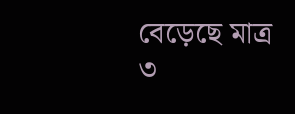বেড়েছে মাত্র ৩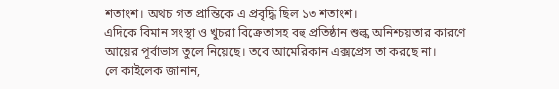শতাংশ। অথচ গত প্রান্তিকে এ প্রবৃদ্ধি ছিল ১৩ শতাংশ।
এদিকে বিমান সংস্থা ও খুচরা বিক্রেতাসহ বহু প্রতিষ্ঠান শুল্ক অনিশ্চয়তার কারণে আয়ের পূর্বাভাস তুলে নিয়েছে। তবে আমেরিকান এক্সপ্রেস তা করছে না।
লে কাইলেক জানান,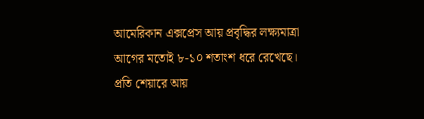আমেরিকান এক্সপ্রেস আয় প্রবৃদ্ধির লক্ষ্যমাত্রা আগের মতোই ৮-১০ শতাংশ ধরে রেখেছে। প্রতি শেয়ারে আয়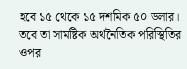হবে ১৫ থেকে ১৫ দশমিক ৫০ ডলার। তবে তা সামষ্টিক অর্থনৈতিক পরিস্থিতির ওপর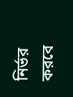নির্ভর করবে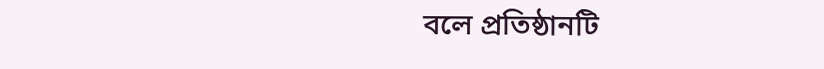বলে প্রতিষ্ঠানটি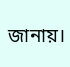জানায়।